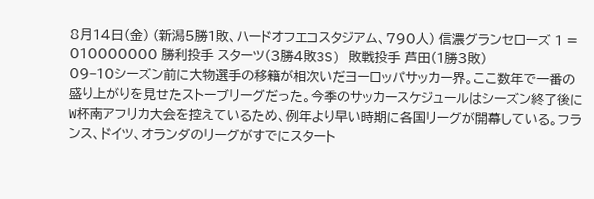8月14日(金) (新潟5勝1敗、ハードオフエコスタジアム、790人) 信濃グランセローズ 1 = 010000000 勝利投手 スターツ(3勝4敗3S) 敗戦投手 芦田(1勝3敗)
09−10シーズン前に大物選手の移籍が相次いだヨーロッパサッカー界。ここ数年で一番の盛り上がりを見せたストーブリーグだった。今季のサッカースケジュールはシーズン終了後にW杯南アフリカ大会を控えているため、例年より早い時期に各国リーグが開幕している。フランス、ドイツ、オランダのリーグがすでにスタート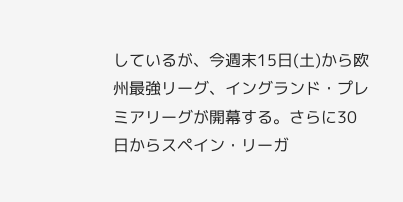しているが、今週末15日(土)から欧州最強リーグ、イングランド・プレミアリーグが開幕する。さらに30日からスペイン・リーガ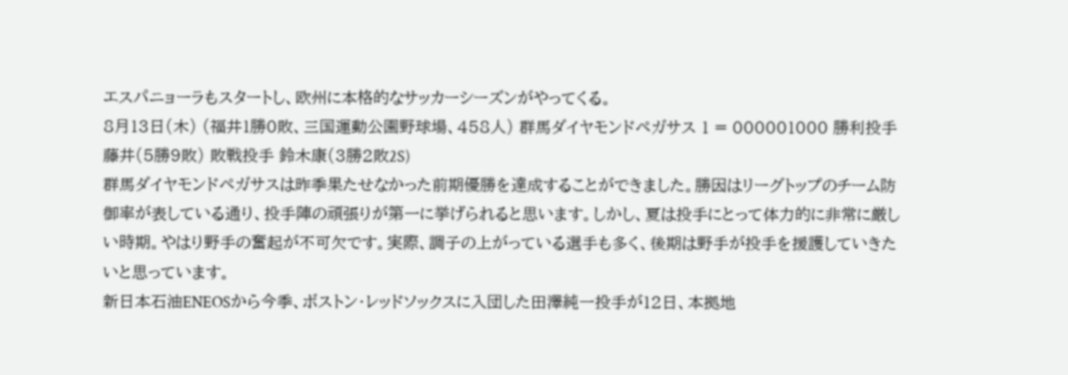エスパニョーラもスタートし、欧州に本格的なサッカーシーズンがやってくる。
8月13日(木) (福井1勝0敗、三国運動公園野球場、458人) 群馬ダイヤモンドペガサス 1 = 000001000 勝利投手 藤井(5勝9敗) 敗戦投手 鈴木康(3勝2敗2S)
群馬ダイヤモンドペガサスは昨季果たせなかった前期優勝を達成することができました。勝因はリーグトップのチーム防御率が表している通り、投手陣の頑張りが第一に挙げられると思います。しかし、夏は投手にとって体力的に非常に厳しい時期。やはり野手の奮起が不可欠です。実際、調子の上がっている選手も多く、後期は野手が投手を援護していきたいと思っています。
新日本石油ENEOSから今季、ボストン・レッドソックスに入団した田澤純一投手が12日、本拠地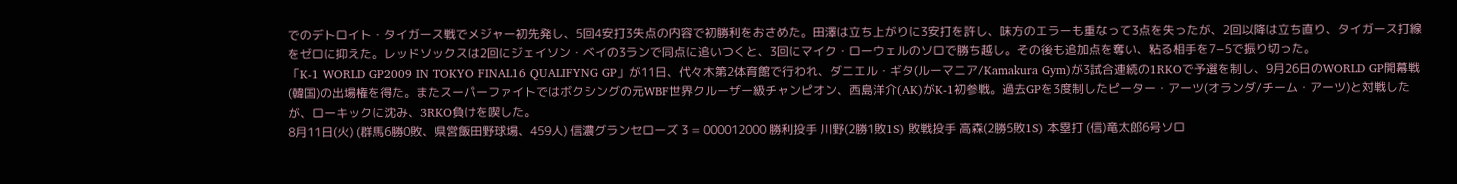でのデトロイト・タイガース戦でメジャー初先発し、5回4安打3失点の内容で初勝利をおさめた。田澤は立ち上がりに3安打を許し、味方のエラーも重なって3点を失ったが、2回以降は立ち直り、タイガース打線をゼロに抑えた。レッドソックスは2回にジェイソン・ベイの3ランで同点に追いつくと、3回にマイク・ローウェルのソロで勝ち越し。その後も追加点を奪い、粘る相手を7−5で振り切った。
「K-1 WORLD GP2009 IN TOKYO FINAL16 QUALIFYNG GP」が11日、代々木第2体育館で行われ、ダニエル・ギタ(ルーマニア/Kamakura Gym)が3試合連続の1RKOで予選を制し、9月26日のWORLD GP開幕戦(韓国)の出場権を得た。またスーパーファイトではボクシングの元WBF世界クルーザー級チャンピオン、西島洋介(AK)がK-1初参戦。過去GPを3度制したピーター・アーツ(オランダ/チーム・アーツ)と対戦したが、ローキックに沈み、3RKO負けを喫した。
8月11日(火) (群馬6勝0敗、県営飯田野球場、459人) 信濃グランセローズ 3 = 000012000 勝利投手 川野(2勝1敗1S) 敗戦投手 高森(2勝5敗1S) 本塁打 (信)竜太郎6号ソロ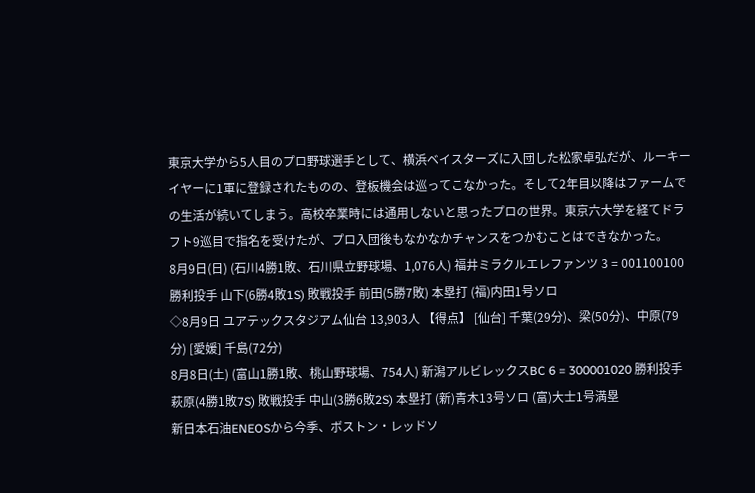東京大学から5人目のプロ野球選手として、横浜ベイスターズに入団した松家卓弘だが、ルーキーイヤーに1軍に登録されたものの、登板機会は巡ってこなかった。そして2年目以降はファームでの生活が続いてしまう。高校卒業時には通用しないと思ったプロの世界。東京六大学を経てドラフト9巡目で指名を受けたが、プロ入団後もなかなかチャンスをつかむことはできなかった。
8月9日(日) (石川4勝1敗、石川県立野球場、1,076人) 福井ミラクルエレファンツ 3 = 001100100 勝利投手 山下(6勝4敗1S) 敗戦投手 前田(5勝7敗) 本塁打 (福)内田1号ソロ
◇8月9日 ユアテックスタジアム仙台 13,903人 【得点】 [仙台] 千葉(29分)、梁(50分)、中原(79分) [愛媛] 千島(72分)
8月8日(土) (富山1勝1敗、桃山野球場、754人) 新潟アルビレックスBC 6 = 300001020 勝利投手 萩原(4勝1敗7S) 敗戦投手 中山(3勝6敗2S) 本塁打 (新)青木13号ソロ (富)大士1号満塁
新日本石油ENEOSから今季、ボストン・レッドソ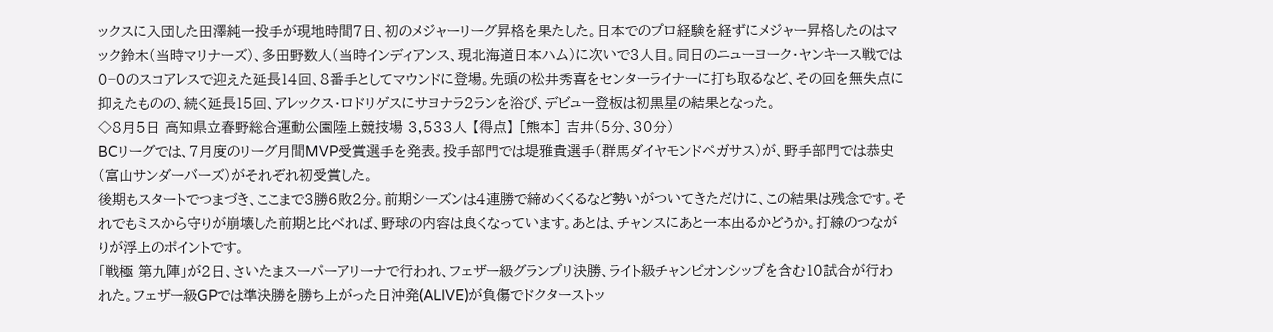ックスに入団した田澤純一投手が現地時間7日、初のメジャーリーグ昇格を果たした。日本でのプロ経験を経ずにメジャー昇格したのはマック鈴木(当時マリナーズ)、多田野数人(当時インディアンス、現北海道日本ハム)に次いで3人目。同日のニューヨーク・ヤンキース戦では0−0のスコアレスで迎えた延長14回、8番手としてマウンドに登場。先頭の松井秀喜をセンターライナーに打ち取るなど、その回を無失点に抑えたものの、続く延長15回、アレックス・ロドリゲスにサヨナラ2ランを浴び、デビュー登板は初黒星の結果となった。
◇8月5日 高知県立春野総合運動公園陸上競技場 3,533人 【得点】 [熊本] 吉井(5分、30分)
BCリーグでは、7月度のリーグ月間MVP受賞選手を発表。投手部門では堤雅貴選手(群馬ダイヤモンドペガサス)が、野手部門では恭史(富山サンダーバーズ)がそれぞれ初受賞した。
後期もスタートでつまづき、ここまで3勝6敗2分。前期シーズンは4連勝で締めくくるなど勢いがついてきただけに、この結果は残念です。それでもミスから守りが崩壊した前期と比べれば、野球の内容は良くなっています。あとは、チャンスにあと一本出るかどうか。打線のつながりが浮上のポイントです。
「戦極 第九陣」が2日、さいたまスーパーアリーナで行われ、フェザー級グランプリ決勝、ライト級チャンピオンシップを含む10試合が行われた。フェザー級GPでは準決勝を勝ち上がった日沖発(ALIVE)が負傷でドクターストッ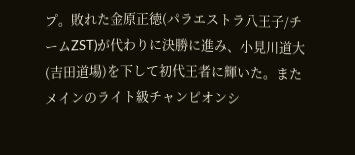プ。敗れた金原正徳(パラエストラ八王子/チームZST)が代わりに決勝に進み、小見川道大(吉田道場)を下して初代王者に輝いた。またメインのライト級チャンピオンシ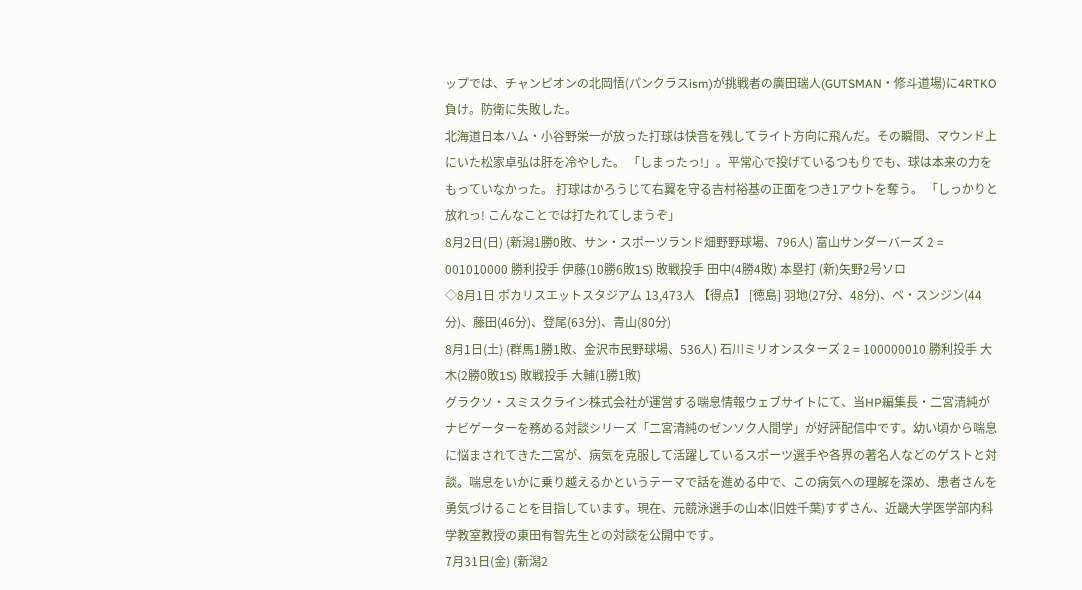ップでは、チャンピオンの北岡悟(パンクラスism)が挑戦者の廣田瑞人(GUTSMAN・修斗道場)に4RTKO負け。防衛に失敗した。
北海道日本ハム・小谷野栄一が放った打球は快音を残してライト方向に飛んだ。その瞬間、マウンド上にいた松家卓弘は肝を冷やした。 「しまったっ!」。平常心で投げているつもりでも、球は本来の力をもっていなかった。 打球はかろうじて右翼を守る吉村裕基の正面をつき1アウトを奪う。 「しっかりと放れっ! こんなことでは打たれてしまうぞ」
8月2日(日) (新潟1勝0敗、サン・スポーツランド畑野野球場、796人) 富山サンダーバーズ 2 = 001010000 勝利投手 伊藤(10勝6敗1S) 敗戦投手 田中(4勝4敗) 本塁打 (新)矢野2号ソロ
◇8月1日 ポカリスエットスタジアム 13,473人 【得点】 [徳島] 羽地(27分、48分)、ペ・スンジン(44分)、藤田(46分)、登尾(63分)、青山(80分)
8月1日(土) (群馬1勝1敗、金沢市民野球場、536人) 石川ミリオンスターズ 2 = 100000010 勝利投手 大木(2勝0敗1S) 敗戦投手 大輔(1勝1敗)
グラクソ・スミスクライン株式会社が運営する喘息情報ウェブサイトにて、当HP編集長・二宮清純がナビゲーターを務める対談シリーズ「二宮清純のゼンソク人間学」が好評配信中です。幼い頃から喘息に悩まされてきた二宮が、病気を克服して活躍しているスポーツ選手や各界の著名人などのゲストと対談。喘息をいかに乗り越えるかというテーマで話を進める中で、この病気への理解を深め、患者さんを勇気づけることを目指しています。現在、元競泳選手の山本(旧姓千葉)すずさん、近畿大学医学部内科学教室教授の東田有智先生との対談を公開中です。
7月31日(金) (新潟2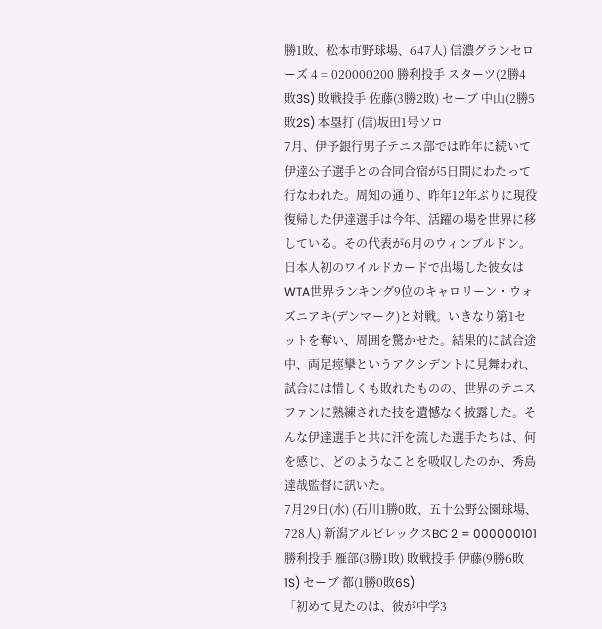勝1敗、松本市野球場、647人) 信濃グランセローズ 4 = 020000200 勝利投手 スターツ(2勝4敗3S) 敗戦投手 佐藤(3勝2敗) セーブ 中山(2勝5敗2S) 本塁打 (信)坂田1号ソロ
7月、伊予銀行男子テニス部では昨年に続いて伊達公子選手との合同合宿が5日間にわたって行なわれた。周知の通り、昨年12年ぶりに現役復帰した伊達選手は今年、活躍の場を世界に移している。その代表が6月のウィンブルドン。日本人初のワイルドカードで出場した彼女はWTA世界ランキング9位のキャロリーン・ウォズニアキ(デンマーク)と対戦。いきなり第1セットを奪い、周囲を驚かせた。結果的に試合途中、両足痙攣というアクシデントに見舞われ、試合には惜しくも敗れたものの、世界のテニスファンに熟練された技を遺憾なく披露した。そんな伊達選手と共に汗を流した選手たちは、何を感じ、どのようなことを吸収したのか、秀島達哉監督に訊いた。
7月29日(水) (石川1勝0敗、五十公野公園球場、728人) 新潟アルビレックスBC 2 = 000000101 勝利投手 雁部(3勝1敗) 敗戦投手 伊藤(9勝6敗1S) セーブ 都(1勝0敗6S)
「初めて見たのは、彼が中学3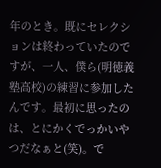年のとき。既にセレクションは終わっていたのですが、一人、僕ら(明徳義塾高校)の練習に参加したんです。最初に思ったのは、とにかくでっかいやつだなぁと(笑)。で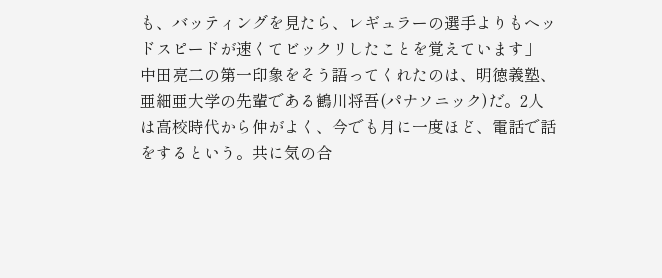も、バッティングを見たら、レギュラーの選手よりもヘッドスピードが速くてビックリしたことを覚えています」 中田亮二の第一印象をそう語ってくれたのは、明徳義塾、亜細亜大学の先輩である鶴川将吾(パナソニック)だ。2人は高校時代から仲がよく、今でも月に一度ほど、電話で話をするという。共に気の合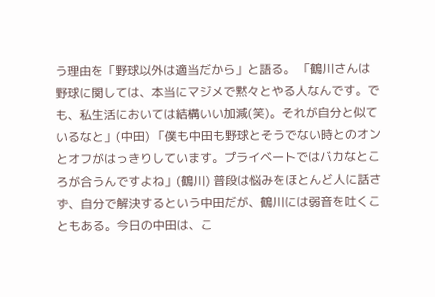う理由を「野球以外は適当だから」と語る。 「鶴川さんは野球に関しては、本当にマジメで黙々とやる人なんです。でも、私生活においては結構いい加減(笑)。それが自分と似ているなと」(中田) 「僕も中田も野球とそうでない時とのオンとオフがはっきりしています。プライベートではバカなところが合うんですよね」(鶴川) 普段は悩みをほとんど人に話さず、自分で解決するという中田だが、鶴川には弱音を吐くこともある。今日の中田は、こ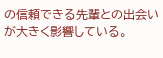の信頼できる先輩との出会いが大きく影響している。